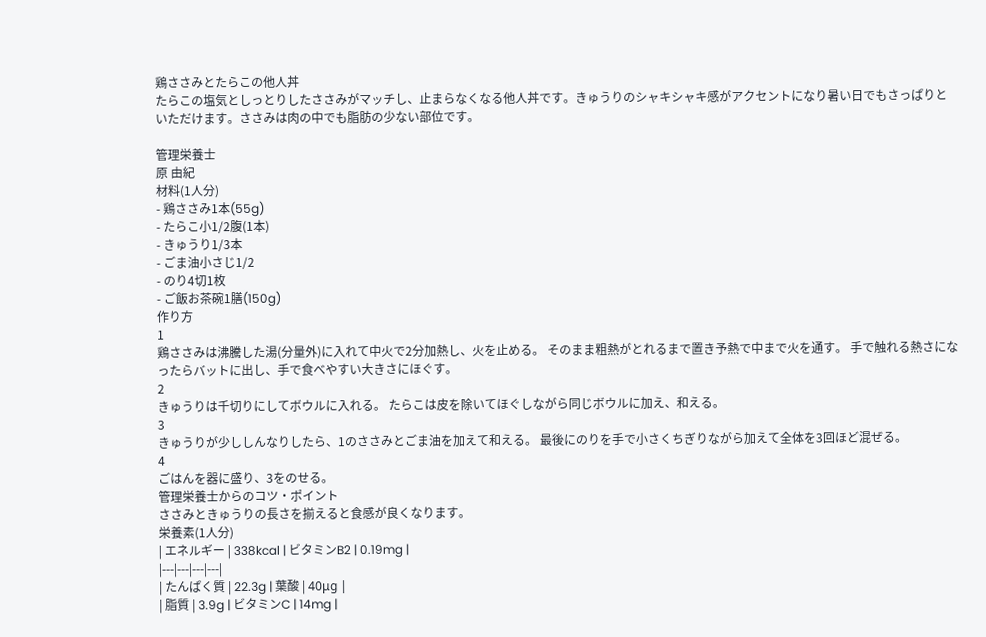鶏ささみとたらこの他人丼
たらこの塩気としっとりしたささみがマッチし、止まらなくなる他人丼です。きゅうりのシャキシャキ感がアクセントになり暑い日でもさっぱりといただけます。ささみは肉の中でも脂肪の少ない部位です。

管理栄養士
原 由紀
材料(1人分)
- 鶏ささみ1本(55g)
- たらこ小1/2腹(1本)
- きゅうり1/3本
- ごま油小さじ1/2
- のり4切1枚
- ご飯お茶碗1膳(150g)
作り方
1
鶏ささみは沸騰した湯(分量外)に入れて中火で2分加熱し、火を止める。 そのまま粗熱がとれるまで置き予熱で中まで火を通す。 手で触れる熱さになったらバットに出し、手で食べやすい大きさにほぐす。
2
きゅうりは千切りにしてボウルに入れる。 たらこは皮を除いてほぐしながら同じボウルに加え、和える。
3
きゅうりが少ししんなりしたら、1のささみとごま油を加えて和える。 最後にのりを手で小さくちぎりながら加えて全体を3回ほど混ぜる。
4
ごはんを器に盛り、3をのせる。
管理栄養士からのコツ・ポイント
ささみときゅうりの長さを揃えると食感が良くなります。
栄養素(1人分)
| エネルギー | 338kcal | ビタミンB2 | 0.19mg |
|---|---|---|---|
| たんぱく質 | 22.3g | 葉酸 | 40μg |
| 脂質 | 3.9g | ビタミンC | 14mg |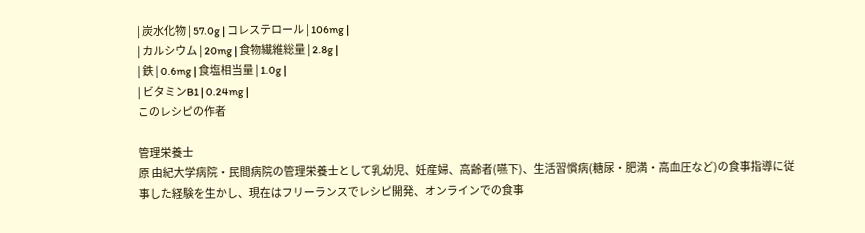| 炭水化物 | 57.0g | コレステロール | 106mg |
| カルシウム | 20mg | 食物繊維総量 | 2.8g |
| 鉄 | 0.6mg | 食塩相当量 | 1.0g |
| ビタミンB1 | 0.24mg |
このレシピの作者

管理栄養士
原 由紀大学病院・民間病院の管理栄養士として乳幼児、妊産婦、高齢者(嚥下)、生活習慣病(糖尿・肥満・高血圧など)の食事指導に従事した経験を生かし、現在はフリーランスでレシピ開発、オンラインでの食事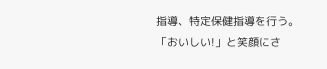指導、特定保健指導を行う。「おいしい!」と笑顔にさ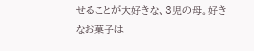せることが大好きな、3児の母。好きなお菓子は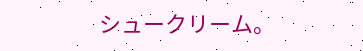シュークリーム。